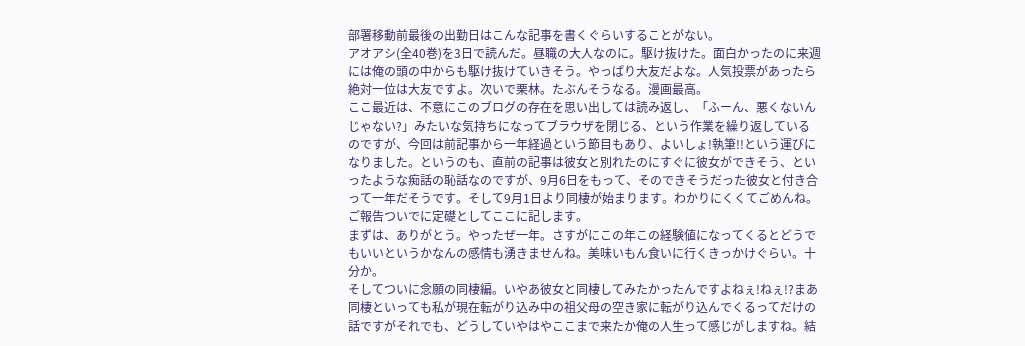部署移動前最後の出勤日はこんな記事を書くぐらいすることがない。
アオアシ(全40巻)を3日で読んだ。昼職の大人なのに。駆け抜けた。面白かったのに来週には俺の頭の中からも駆け抜けていきそう。やっぱり大友だよな。人気投票があったら絶対一位は大友ですよ。次いで栗林。たぶんそうなる。漫画最高。
ここ最近は、不意にこのブログの存在を思い出しては読み返し、「ふーん、悪くないんじゃない?」みたいな気持ちになってブラウザを閉じる、という作業を繰り返しているのですが、今回は前記事から一年経過という節目もあり、よいしょ!執筆!!という運びになりました。というのも、直前の記事は彼女と別れたのにすぐに彼女ができそう、といったような痴話の恥話なのですが、9月6日をもって、そのできそうだった彼女と付き合って一年だそうです。そして9月1日より同棲が始まります。わかりにくくてごめんね。ご報告ついでに定礎としてここに記します。
まずは、ありがとう。やったぜ一年。さすがにこの年この経験値になってくるとどうでもいいというかなんの感情も湧きませんね。美味いもん食いに行くきっかけぐらい。十分か。
そしてついに念願の同棲編。いやあ彼女と同棲してみたかったんですよねぇ!ねぇ!?まあ同棲といっても私が現在転がり込み中の祖父母の空き家に転がり込んでくるってだけの話ですがそれでも、どうしていやはやここまで来たか俺の人生って感じがしますね。結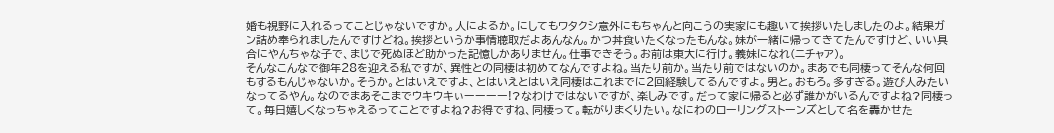婚も視野に入れるってことじゃないですか。人によるか。にしてもワタクシ意外にもちゃんと向こうの実家にも趣いて挨拶いたしましたのよ。結果ガン詰め奉られましたんですけどね。挨拶というか事情聴取だよあんなん。かつ丼食いたくなったもんな。妹が一緒に帰ってきてたんですけど、いい具合にやんちゃな子で、まじで死ぬほど助かった記憶しかありません。仕事できそう。お前は東大に行け。義妹になれ(ニチャア)。
そんなこんなで御年28を迎える私ですが、異性との同棲は初めてなんですよね。当たり前か。当たり前ではないのか。まあでも同棲ってそんな何回もするもんじゃないか。そうか。とはいえですよ、とはいえとはいえ同棲はこれまでに2回経験してるんですよ。男と。おもろ。多すぎる。遊び人みたいなってるやん。なのでまあそこまでウキウキぃーーーー!?なわけではないですが、楽しみです。だって家に帰ると必ず誰かがいるんですよね?同棲って。毎日嬉しくなっちゃえるってことですよね?お得ですね、同棲って。転がりまくりたい。なにわのローリングストーンズとして名を轟かせた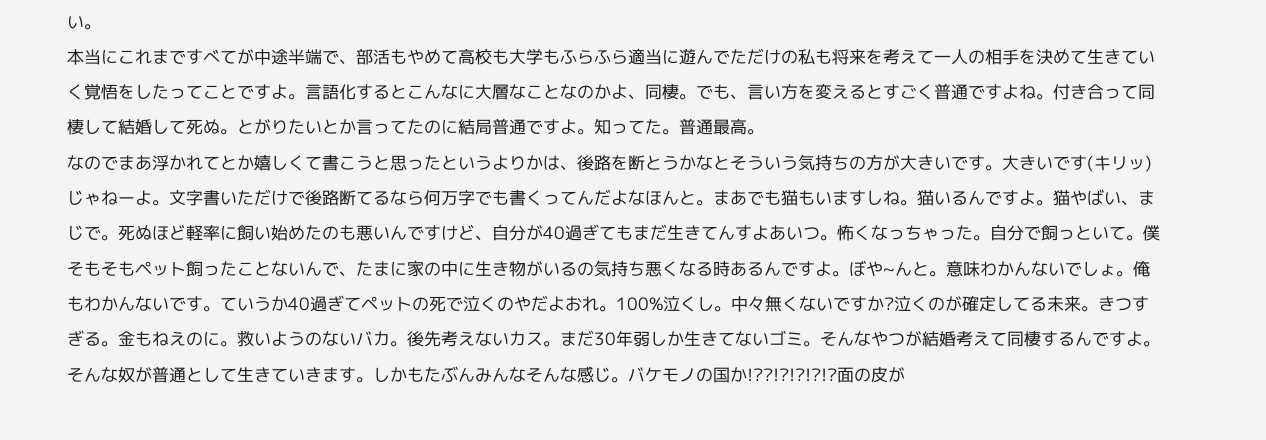い。
本当にこれまですべてが中途半端で、部活もやめて高校も大学もふらふら適当に遊んでただけの私も将来を考えて一人の相手を決めて生きていく覚悟をしたってことですよ。言語化するとこんなに大層なことなのかよ、同棲。でも、言い方を変えるとすごく普通ですよね。付き合って同棲して結婚して死ぬ。とがりたいとか言ってたのに結局普通ですよ。知ってた。普通最高。
なのでまあ浮かれてとか嬉しくて書こうと思ったというよりかは、後路を断とうかなとそういう気持ちの方が大きいです。大きいです(キリッ)じゃねーよ。文字書いただけで後路断てるなら何万字でも書くってんだよなほんと。まあでも猫もいますしね。猫いるんですよ。猫やばい、まじで。死ぬほど軽率に飼い始めたのも悪いんですけど、自分が40過ぎてもまだ生きてんすよあいつ。怖くなっちゃった。自分で飼っといて。僕そもそもペット飼ったことないんで、たまに家の中に生き物がいるの気持ち悪くなる時あるんですよ。ぼや~んと。意味わかんないでしょ。俺もわかんないです。ていうか40過ぎてペットの死で泣くのやだよおれ。100%泣くし。中々無くないですか?泣くのが確定してる未来。きつすぎる。金もねえのに。救いようのないバカ。後先考えないカス。まだ30年弱しか生きてないゴミ。そんなやつが結婚考えて同棲するんですよ。そんな奴が普通として生きていきます。しかもたぶんみんなそんな感じ。バケモノの国か!??!?!?!?!?面の皮が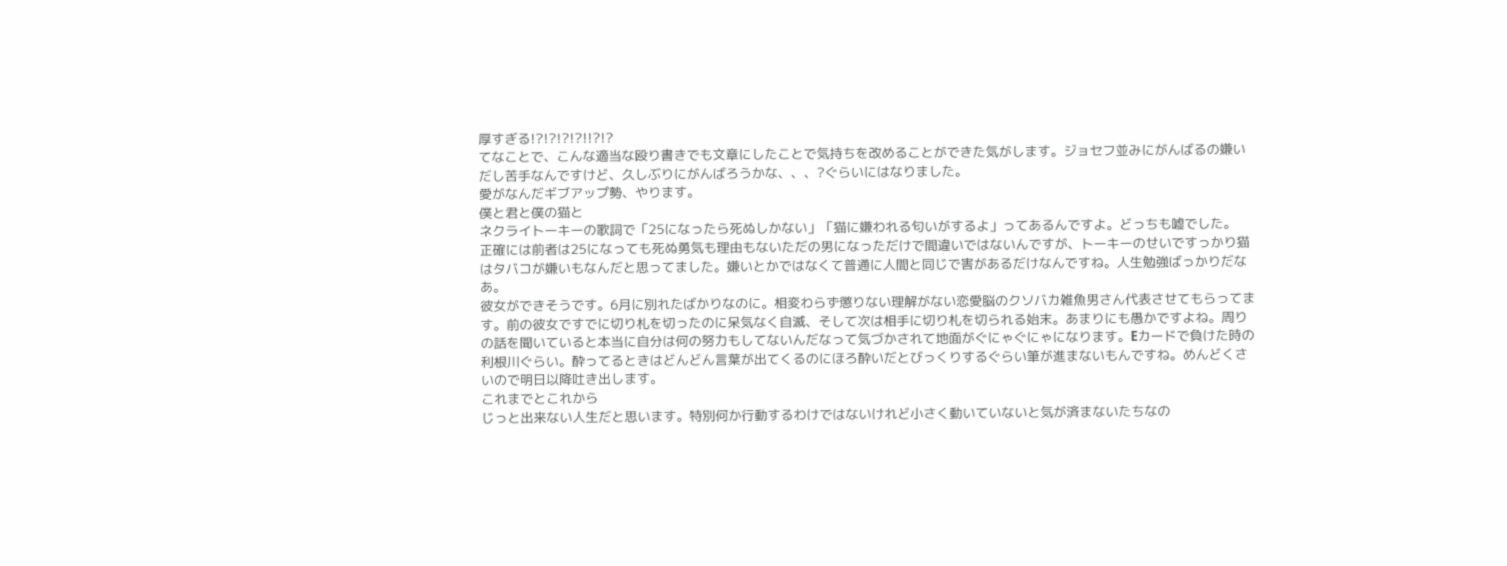厚すぎる!?!?!?!?!!?!?
てなことで、こんな適当な殴り書きでも文章にしたことで気持ちを改めることができた気がします。ジョセフ並みにがんばるの嫌いだし苦手なんですけど、久しぶりにがんばろうかな、、、?ぐらいにはなりました。
愛がなんだギブアップ勢、やります。
僕と君と僕の猫と
ネクライトーキーの歌詞で「25になったら死ぬしかない」「猫に嫌われる匂いがするよ」ってあるんですよ。どっちも嘘でした。
正確には前者は25になっても死ぬ勇気も理由もないただの男になっただけで間違いではないんですが、トーキーのせいですっかり猫はタバコが嫌いもなんだと思ってました。嫌いとかではなくて普通に人間と同じで害があるだけなんですね。人生勉強ばっかりだなあ。
彼女ができそうです。6月に別れたばかりなのに。相変わらず懲りない理解がない恋愛脳のクソバカ雑魚男さん代表させてもらってます。前の彼女ですでに切り札を切ったのに呆気なく自滅、そして次は相手に切り札を切られる始末。あまりにも愚かですよね。周りの話を聞いていると本当に自分は何の努力もしてないんだなって気づかされて地面がぐにゃぐにゃになります。Eカードで負けた時の利根川ぐらい。酔ってるときはどんどん言葉が出てくるのにほろ酔いだとびっくりするぐらい筆が進まないもんですね。めんどくさいので明日以降吐き出します。
これまでとこれから
じっと出来ない人生だと思います。特別何か行動するわけではないけれど小さく動いていないと気が済まないたちなの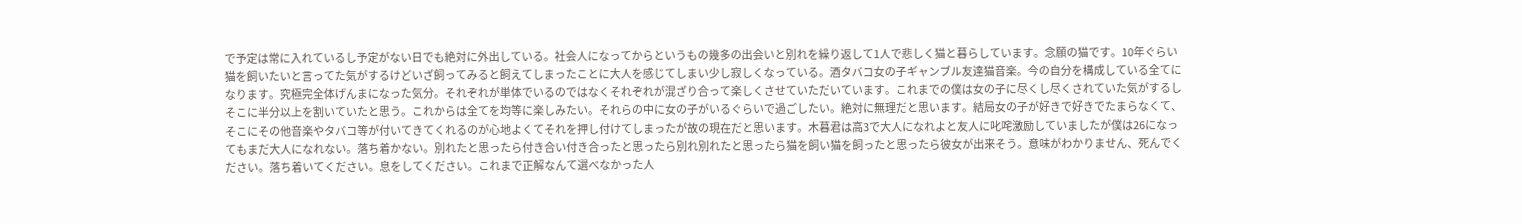で予定は常に入れているし予定がない日でも絶対に外出している。社会人になってからというもの幾多の出会いと別れを繰り返して1人で悲しく猫と暮らしています。念願の猫です。10年ぐらい猫を飼いたいと言ってた気がするけどいざ飼ってみると飼えてしまったことに大人を感じてしまい少し寂しくなっている。酒タバコ女の子ギャンブル友達猫音楽。今の自分を構成している全てになります。究極完全体げんまになった気分。それぞれが単体でいるのではなくそれぞれが混ざり合って楽しくさせていただいています。これまでの僕は女の子に尽くし尽くされていた気がするしそこに半分以上を割いていたと思う。これからは全てを均等に楽しみたい。それらの中に女の子がいるぐらいで過ごしたい。絶対に無理だと思います。結局女の子が好きで好きでたまらなくて、そこにその他音楽やタバコ等が付いてきてくれるのが心地よくてそれを押し付けてしまったが故の現在だと思います。木暮君は高3で大人になれよと友人に叱咤激励していましたが僕は26になってもまだ大人になれない。落ち着かない。別れたと思ったら付き合い付き合ったと思ったら別れ別れたと思ったら猫を飼い猫を飼ったと思ったら彼女が出来そう。意味がわかりません、死んでください。落ち着いてください。息をしてください。これまで正解なんて選べなかった人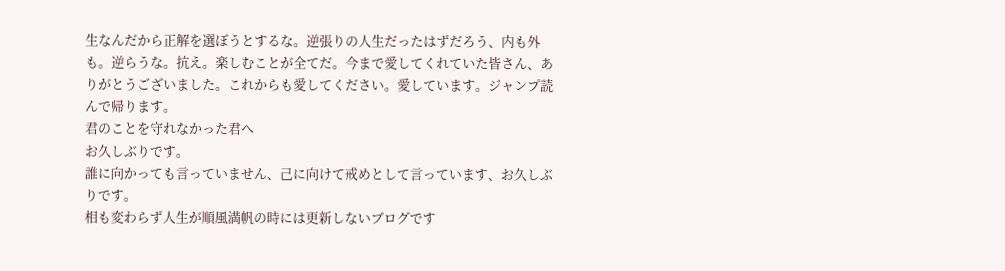生なんだから正解を選ぼうとするな。逆張りの人生だったはずだろう、内も外も。逆らうな。抗え。楽しむことが全てだ。今まで愛してくれていた皆さん、ありがとうございました。これからも愛してください。愛しています。ジャンプ読んで帰ります。
君のことを守れなかった君へ
お久しぶりです。
誰に向かっても言っていません、己に向けて戒めとして言っています、お久しぶりです。
相も変わらず人生が順風満帆の時には更新しないブログです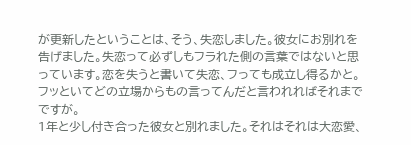が更新したということは、そう、失恋しました。彼女にお別れを告げました。失恋って必ずしもフラれた側の言葉ではないと思っています。恋を失うと書いて失恋、フっても成立し得るかと。フッといてどの立場からもの言ってんだと言われればそれまでですが。
1年と少し付き合った彼女と別れました。それはそれは大恋愛、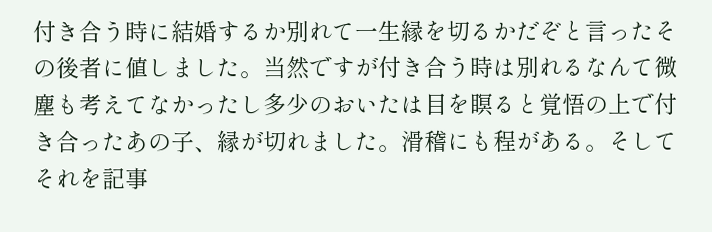付き合う時に結婚するか別れて一生縁を切るかだぞと言ったその後者に値しました。当然ですが付き合う時は別れるなんて微塵も考えてなかったし多少のおいたは目を瞑ると覚悟の上で付き合ったあの子、縁が切れました。滑稽にも程がある。そしてそれを記事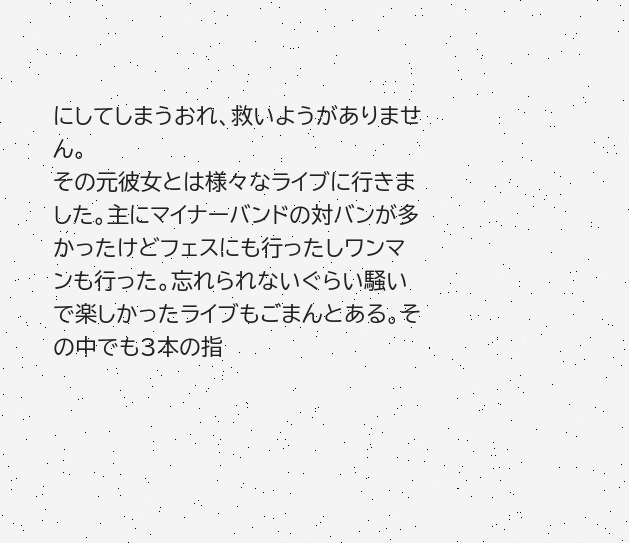にしてしまうおれ、救いようがありません。
その元彼女とは様々なライブに行きました。主にマイナーバンドの対バンが多かったけどフェスにも行ったしワンマンも行った。忘れられないぐらい騒いで楽しかったライブもごまんとある。その中でも3本の指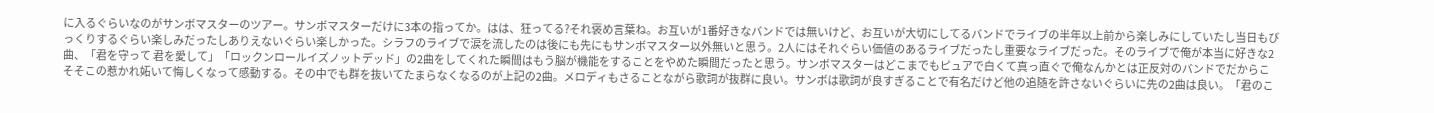に入るぐらいなのがサンボマスターのツアー。サンボマスターだけに3本の指ってか。はは、狂ってる?それ褒め言葉ね。お互いが1番好きなバンドでは無いけど、お互いが大切にしてるバンドでライブの半年以上前から楽しみにしていたし当日もびっくりするぐらい楽しみだったしありえないぐらい楽しかった。シラフのライブで涙を流したのは後にも先にもサンボマスター以外無いと思う。2人にはそれぐらい価値のあるライブだったし重要なライブだった。そのライブで俺が本当に好きな2曲、「君を守って 君を愛して」「ロックンロールイズノットデッド」の2曲をしてくれた瞬間はもう脳が機能をすることをやめた瞬間だったと思う。サンボマスターはどこまでもピュアで白くて真っ直ぐで俺なんかとは正反対のバンドでだからこそそこの惹かれ妬いて悔しくなって感動する。その中でも群を抜いてたまらなくなるのが上記の2曲。メロディもさることながら歌詞が抜群に良い。サンボは歌詞が良すぎることで有名だけど他の追随を許さないぐらいに先の2曲は良い。「君のこ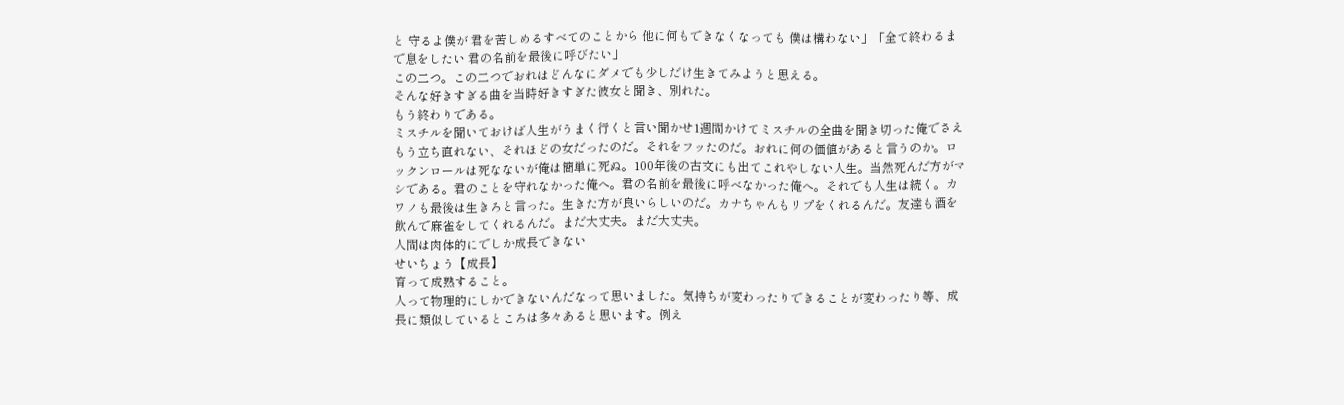と 守るよ僕が 君を苦しめるすべてのことから 他に何もできなくなっても 僕は構わない」「全て終わるまで息をしたい 君の名前を最後に呼びたい」
この二つ。この二つでおれはどんなにダメでも少しだけ生きてみようと思える。
そんな好きすぎる曲を当時好きすぎた彼女と聞き、別れた。
もう終わりである。
ミスチルを聞いておけば人生がうまく行くと言い聞かせ1週間かけてミスチルの全曲を聞き切った俺でさえもう立ち直れない、それほどの女だったのだ。それをフッたのだ。おれに何の価値があると言うのか。ロックンロールは死なないが俺は簡単に死ぬ。100年後の古文にも出てこれやしない人生。当然死んだ方がマシである。君のことを守れなかった俺へ。君の名前を最後に呼べなかった俺へ。それでも人生は続く。カワノも最後は生きろと言った。生きた方が良いらしいのだ。カナちゃんもリプをくれるんだ。友達も酒を飲んで麻雀をしてくれるんだ。まだ大丈夫。まだ大丈夫。
人間は肉体的にでしか成長できない
せいちょう【成長】
育って成熟すること。
人って物理的にしかできないんだなって思いました。気持ちが変わったりできることが変わったり等、成長に類似しているところは多々あると思います。例え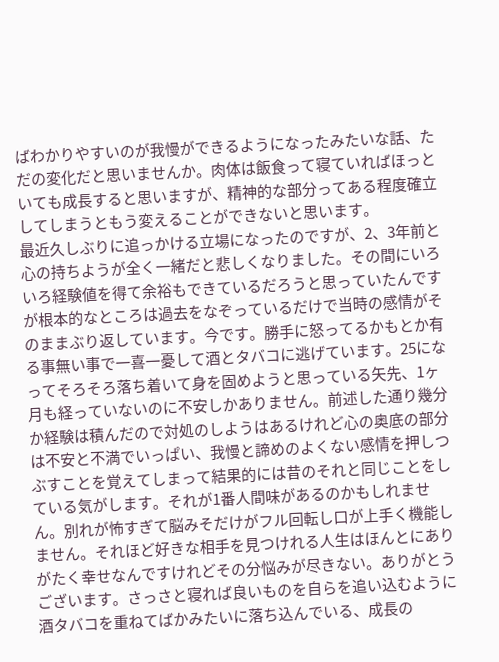ばわかりやすいのが我慢ができるようになったみたいな話、ただの変化だと思いませんか。肉体は飯食って寝ていればほっといても成長すると思いますが、精神的な部分ってある程度確立してしまうともう変えることができないと思います。
最近久しぶりに追っかける立場になったのですが、2、3年前と心の持ちようが全く一緒だと悲しくなりました。その間にいろいろ経験値を得て余裕もできているだろうと思っていたんですが根本的なところは過去をなぞっているだけで当時の感情がそのままぶり返しています。今です。勝手に怒ってるかもとか有る事無い事で一喜一憂して酒とタバコに逃げています。25になってそろそろ落ち着いて身を固めようと思っている矢先、1ヶ月も経っていないのに不安しかありません。前述した通り幾分か経験は積んだので対処のしようはあるけれど心の奥底の部分は不安と不満でいっぱい、我慢と諦めのよくない感情を押しつぶすことを覚えてしまって結果的には昔のそれと同じことをしている気がします。それが1番人間味があるのかもしれません。別れが怖すぎて脳みそだけがフル回転し口が上手く機能しません。それほど好きな相手を見つけれる人生はほんとにありがたく幸せなんですけれどその分悩みが尽きない。ありがとうございます。さっさと寝れば良いものを自らを追い込むように酒タバコを重ねてばかみたいに落ち込んでいる、成長の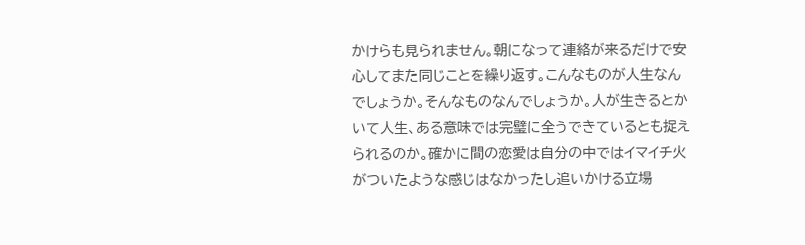かけらも見られません。朝になって連絡が来るだけで安心してまた同じことを繰り返す。こんなものが人生なんでしょうか。そんなものなんでしょうか。人が生きるとかいて人生、ある意味では完璧に全うできているとも捉えられるのか。確かに間の恋愛は自分の中ではイマイチ火がついたような感じはなかったし追いかける立場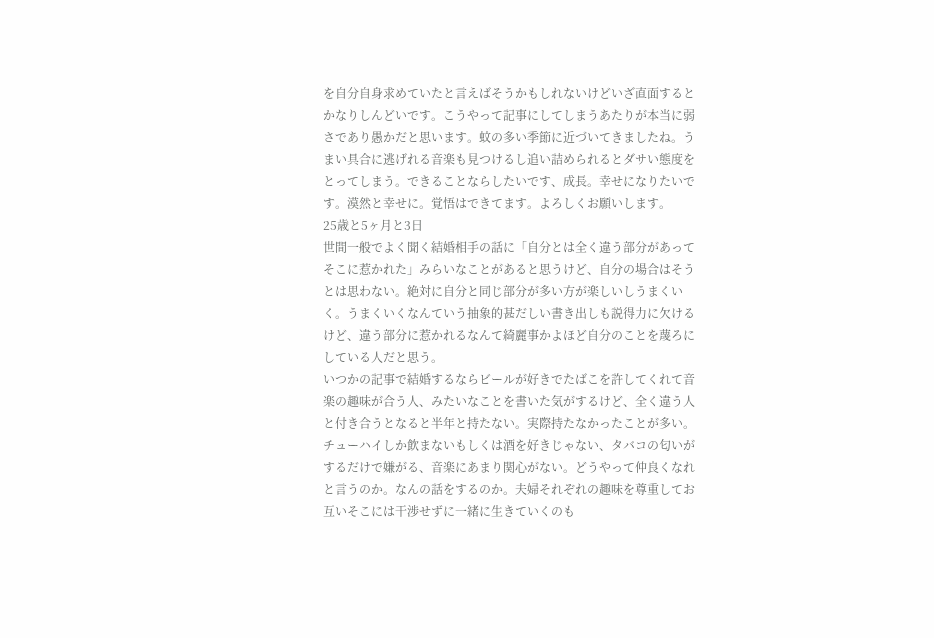を自分自身求めていたと言えばそうかもしれないけどいざ直面するとかなりしんどいです。こうやって記事にしてしまうあたりが本当に弱さであり愚かだと思います。蚊の多い季節に近づいてきましたね。うまい具合に逃げれる音楽も見つけるし追い詰められるとダサい態度をとってしまう。できることならしたいです、成長。幸せになりたいです。漠然と幸せに。覚悟はできてます。よろしくお願いします。
25歳と5ヶ月と3日
世間一般でよく聞く結婚相手の話に「自分とは全く違う部分があってそこに惹かれた」みらいなことがあると思うけど、自分の場合はそうとは思わない。絶対に自分と同じ部分が多い方が楽しいしうまくいく。うまくいくなんていう抽象的甚だしい書き出しも説得力に欠けるけど、違う部分に惹かれるなんて綺麗事かよほど自分のことを蔑ろにしている人だと思う。
いつかの記事で結婚するならビールが好きでたばこを許してくれて音楽の趣味が合う人、みたいなことを書いた気がするけど、全く違う人と付き合うとなると半年と持たない。実際持たなかったことが多い。チューハイしか飲まないもしくは酒を好きじゃない、タバコの匂いがするだけで嫌がる、音楽にあまり関心がない。どうやって仲良くなれと言うのか。なんの話をするのか。夫婦それぞれの趣味を尊重してお互いそこには干渉せずに一緒に生きていくのも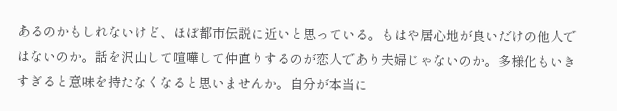あるのかもしれないけど、ほぼ都市伝説に近いと思っている。もはや居心地が良いだけの他人ではないのか。話を沢山して喧嘩して仲直りするのが恋人であり夫婦じゃないのか。多様化もいきすぎると意味を持たなくなると思いませんか。自分が本当に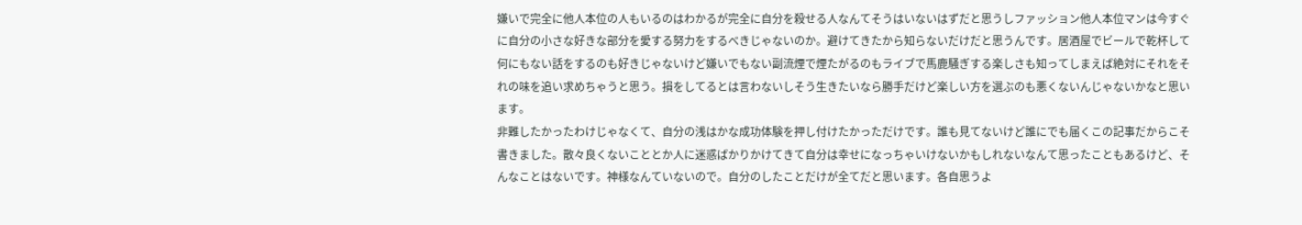嫌いで完全に他人本位の人もいるのはわかるが完全に自分を殺せる人なんてそうはいないはずだと思うしファッション他人本位マンは今すぐに自分の小さな好きな部分を愛する努力をするべきじゃないのか。避けてきたから知らないだけだと思うんです。居酒屋でビールで乾杯して何にもない話をするのも好きじゃないけど嫌いでもない副流煙で煙たがるのもライブで馬鹿騒ぎする楽しさも知ってしまえば絶対にそれをそれの味を追い求めちゃうと思う。損をしてるとは言わないしそう生きたいなら勝手だけど楽しい方を選ぶのも悪くないんじゃないかなと思います。
非難したかったわけじゃなくて、自分の浅はかな成功体験を押し付けたかっただけです。誰も見てないけど誰にでも届くこの記事だからこそ書きました。散々良くないこととか人に迷惑ばかりかけてきて自分は幸せになっちゃいけないかもしれないなんて思ったこともあるけど、そんなことはないです。神様なんていないので。自分のしたことだけが全てだと思います。各自思うよ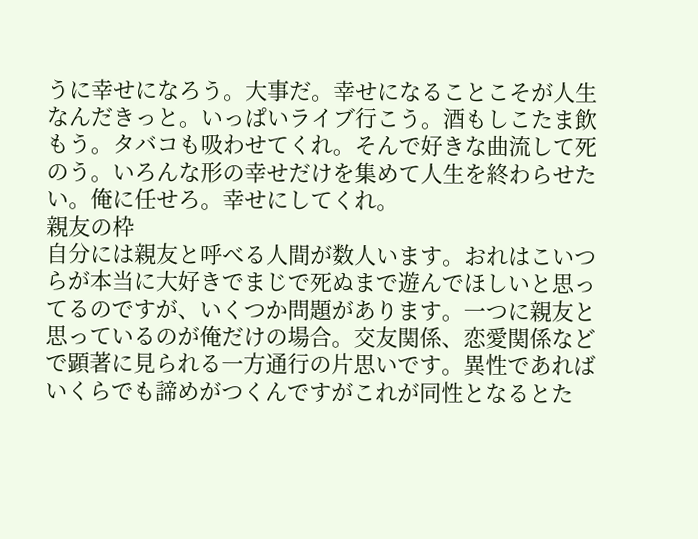うに幸せになろう。大事だ。幸せになることこそが人生なんだきっと。いっぱいライブ行こう。酒もしこたま飲もう。タバコも吸わせてくれ。そんで好きな曲流して死のう。いろんな形の幸せだけを集めて人生を終わらせたい。俺に任せろ。幸せにしてくれ。
親友の枠
自分には親友と呼べる人間が数人います。おれはこいつらが本当に大好きでまじで死ぬまで遊んでほしいと思ってるのですが、いくつか問題があります。一つに親友と思っているのが俺だけの場合。交友関係、恋愛関係などで顕著に見られる一方通行の片思いです。異性であればいくらでも諦めがつくんですがこれが同性となるとた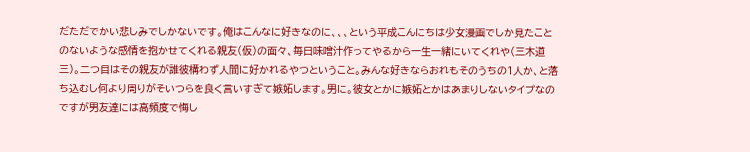だただでかい悲しみでしかないです。俺はこんなに好きなのに、、、という平成こんにちは少女漫画でしか見たことのないような感情を抱かせてくれる親友(仮)の面々、毎日味噌汁作ってやるから一生一緒にいてくれや(三木道三)。二つ目はその親友が誰彼構わず人間に好かれるやつということ。みんな好きならおれもそのうちの1人か、と落ち込むし何より周りがそいつらを良く言いすぎて嫉妬します。男に。彼女とかに嫉妬とかはあまりしないタイプなのですが男友達には高頻度で悔し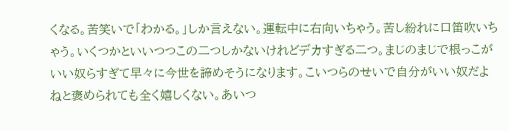くなる。苦笑いで「わかる。」しか言えない。運転中に右向いちゃう。苦し紛れに口笛吹いちゃう。いくつかといいつつこの二つしかないけれどデカすぎる二つ。まじのまじで根っこがいい奴らすぎて早々に今世を諦めそうになります。こいつらのせいで自分がいい奴だよねと褒められても全く嬉しくない。あいつ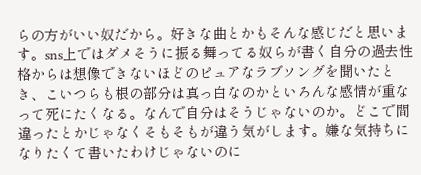らの方がいい奴だから。好きな曲とかもそんな感じだと思います。sns上ではダメそうに振る舞ってる奴らが書く自分の過去性格からは想像できないほどのピュアなラブソングを聞いたとき、こいつらも根の部分は真っ白なのかといろんな感情が重なって死にたくなる。なんで自分はそうじゃないのか。どこで間違ったとかじゃなくそもそもが違う気がします。嫌な気持ちになりたくて書いたわけじゃないのに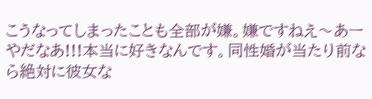こうなってしまったことも全部が嫌。嫌ですねえ〜あーやだなあ!!!本当に好きなんです。同性婚が当たり前なら絶対に彼女な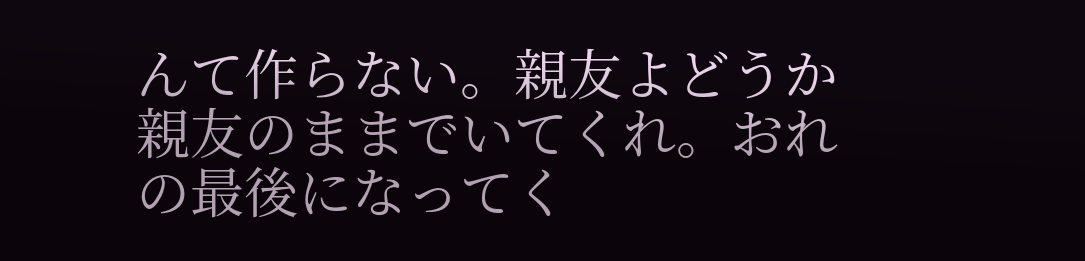んて作らない。親友よどうか親友のままでいてくれ。おれの最後になってく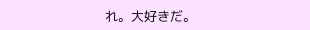れ。大好きだ。